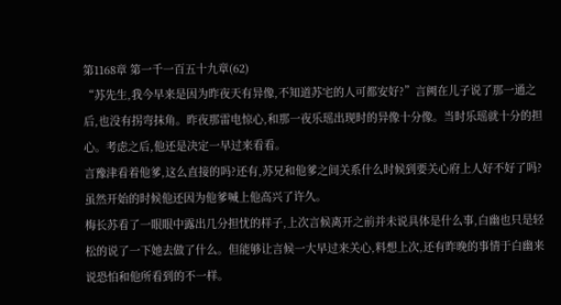第1168章 第一千一百五十九章(62)
“苏先生,我今早来是因为昨夜天有异像,不知道苏宅的人可都安好?”言阙在儿子说了那一通之后,也没有拐弯抹角。昨夜那雷电惊心,和那一夜乐瑶出现时的异像十分像。当时乐瑶就十分的担心。考虑之后,他还是决定一早过来看看。
言豫津看着他爹,这么直接的吗?还有,苏兄和他爹之间关系什么时候到要关心府上人好不好了吗?虽然开始的时候他还因为他爹喊上他高兴了许久。
梅长苏看了一眼眼中露出几分担忧的样子,上次言候离开之前并未说具体是什么事,白幽也只是轻松的说了一下她去做了什么。但能够让言候一大早过来关心,料想上次,还有昨晚的事情于白幽来说恐怕和他所看到的不一样。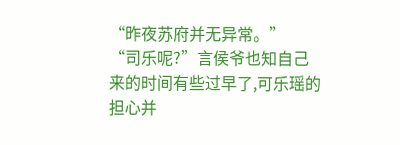“昨夜苏府并无异常。”
“司乐呢?”言侯爷也知自己来的时间有些过早了,可乐瑶的担心并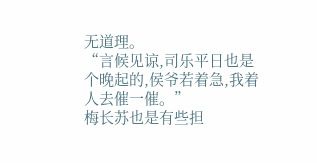无道理。
“言候见谅,司乐平日也是个晚起的,侯爷若着急,我着人去催一催。”
梅长苏也是有些担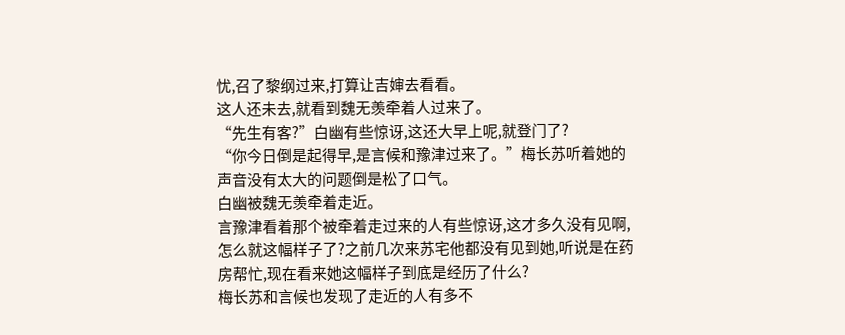忧,召了黎纲过来,打算让吉婶去看看。
这人还未去,就看到魏无羡牵着人过来了。
“先生有客?”白幽有些惊讶,这还大早上呢,就登门了?
“你今日倒是起得早,是言候和豫津过来了。”梅长苏听着她的声音没有太大的问题倒是松了口气。
白幽被魏无羡牵着走近。
言豫津看着那个被牵着走过来的人有些惊讶,这才多久没有见啊,怎么就这幅样子了?之前几次来苏宅他都没有见到她,听说是在药房帮忙,现在看来她这幅样子到底是经历了什么?
梅长苏和言候也发现了走近的人有多不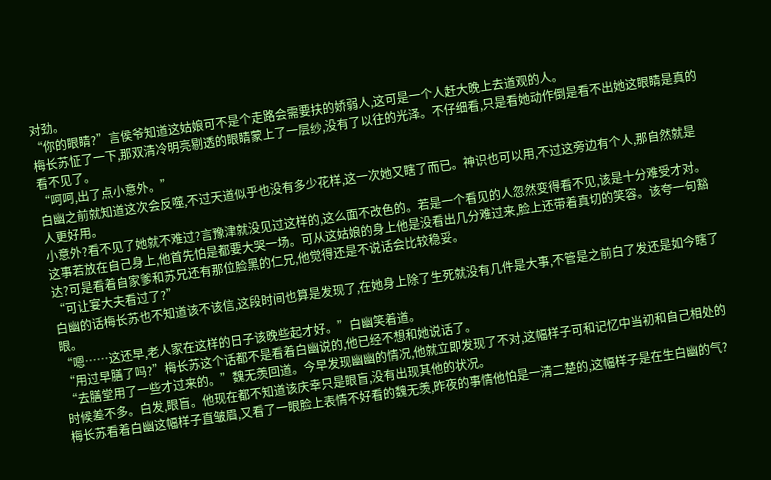对劲。
“你的眼睛?”言侯爷知道这姑娘可不是个走路会需要扶的娇弱人,这可是一个人赶大晚上去道观的人。
梅长苏怔了一下,那双清冷明亮剔透的眼睛蒙上了一层纱,没有了以往的光泽。不仔细看,只是看她动作倒是看不出她这眼睛是真的看不见了。
“呵呵,出了点小意外。”
白幽之前就知道这次会反噬,不过天道似乎也没有多少花样,这一次她又瞎了而已。神识也可以用,不过这旁边有个人,那自然就是人更好用。
小意外?看不见了她就不难过?言豫津就没见过这样的,这么面不改色的。若是一个看见的人忽然变得看不见,该是十分难受才对。这事若放在自己身上,他首先怕是都要大哭一场。可从这姑娘的身上他是没看出几分难过来,脸上还带着真切的笑容。该夸一句豁达?可是看着自家爹和苏兄还有那位脸黑的仁兄,他觉得还是不说话会比较稳妥。
“可让宴大夫看过了?”
白幽的话梅长苏也不知道该不该信,这段时间也算是发现了,在她身上除了生死就没有几件是大事,不管是之前白了发还是如今瞎了眼。
“嗯……这还早,老人家在这样的日子该晚些起才好。”白幽笑着道。
“用过早膳了吗?”梅长苏这个话都不是看着白幽说的,他已经不想和她说话了。
“去膳堂用了一些才过来的。”魏无羡回道。今早发现幽幽的情况,他就立即发现了不对,这幅样子可和记忆中当初和自己相处的时候差不多。白发,眼盲。他现在都不知道该庆幸只是眼盲,没有出现其他的状况。
梅长苏看着白幽这幅样子直皱眉,又看了一眼脸上表情不好看的魏无羡,昨夜的事情他怕是一清二楚的,这幅样子是在生白幽的气?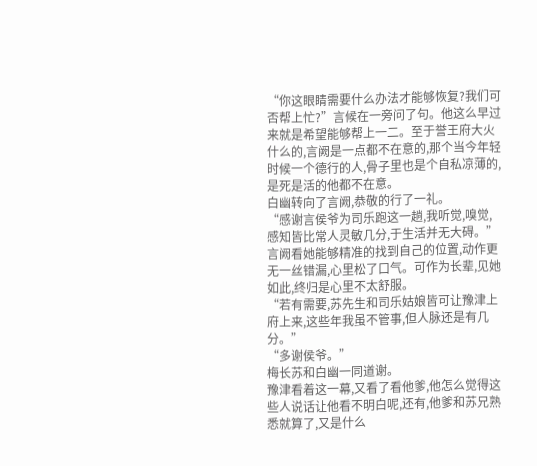“你这眼睛需要什么办法才能够恢复?我们可否帮上忙?”言候在一旁问了句。他这么早过来就是希望能够帮上一二。至于誉王府大火什么的,言阙是一点都不在意的,那个当今年轻时候一个德行的人,骨子里也是个自私凉薄的,是死是活的他都不在意。
白幽转向了言阙,恭敬的行了一礼。
“感谢言侯爷为司乐跑这一趟,我听觉,嗅觉,感知皆比常人灵敏几分,于生活并无大碍。”
言阙看她能够精准的找到自己的位置,动作更无一丝错漏,心里松了口气。可作为长辈,见她如此,终归是心里不太舒服。
“若有需要,苏先生和司乐姑娘皆可让豫津上府上来,这些年我虽不管事,但人脉还是有几分。”
“多谢侯爷。”
梅长苏和白幽一同道谢。
豫津看着这一幕,又看了看他爹,他怎么觉得这些人说话让他看不明白呢,还有,他爹和苏兄熟悉就算了,又是什么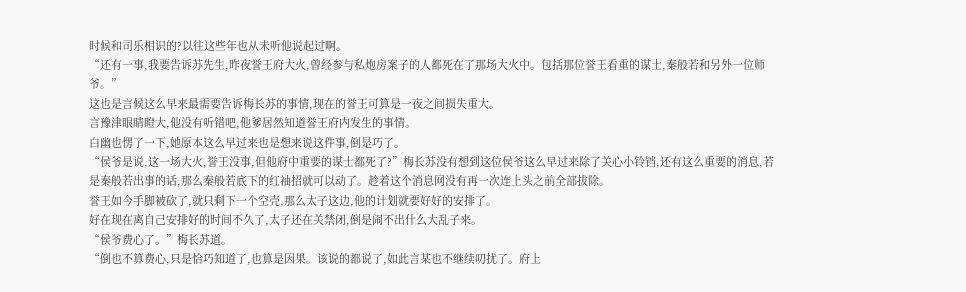时候和司乐相识的?以往这些年也从未听他说起过啊。
“还有一事,我要告诉苏先生,昨夜誉王府大火,曾经参与私炮房案子的人都死在了那场大火中。包括那位誉王看重的谋士,秦般若和另外一位师爷。”
这也是言候这么早来最需要告诉梅长苏的事情,现在的誉王可算是一夜之间损失重大。
言豫津眼睛瞪大,他没有听错吧,他爹居然知道誉王府内发生的事情。
白幽也愣了一下,她原本这么早过来也是想来说这件事,倒是巧了。
“侯爷是说,这一场大火,誉王没事,但他府中重要的谋士都死了?”梅长苏没有想到这位侯爷这么早过来除了关心小铃铛,还有这么重要的消息,若是秦般若出事的话,那么秦般若底下的红袖招就可以动了。趁着这个消息网没有再一次连上头之前全部拔除。
誉王如今手脚被砍了,就只剩下一个空壳,那么太子这边,他的计划就要好好的安排了。
好在现在离自己安排好的时间不久了,太子还在关禁闭,倒是闹不出什么大乱子来。
“侯爷费心了。”梅长苏道。
“倒也不算费心,只是恰巧知道了,也算是因果。该说的都说了,如此言某也不继续叨扰了。府上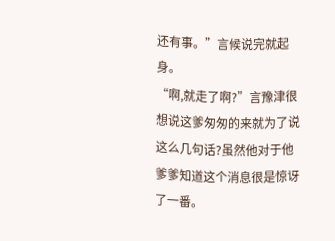还有事。”言候说完就起身。
“啊,就走了啊?”言豫津很想说这爹匆匆的来就为了说这么几句话?虽然他对于他爹爹知道这个消息很是惊讶了一番。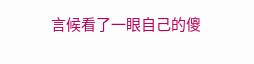言候看了一眼自己的傻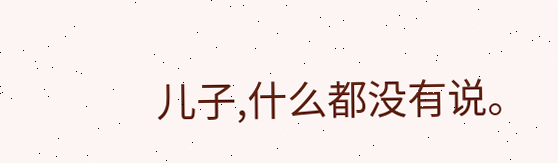儿子,什么都没有说。